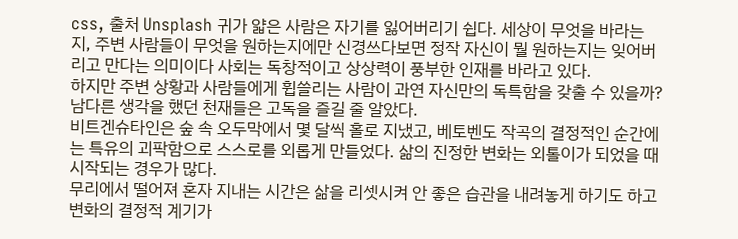css, 출처 Unsplash 귀가 얇은 사람은 자기를 잃어버리기 쉽다. 세상이 무엇을 바라는 지, 주변 사람들이 무엇을 원하는지에만 신경쓰다보면 정작 자신이 뭘 원하는지는 잊어버리고 만다는 의미이다 사회는 독창적이고 상상력이 풍부한 인재를 바라고 있다.
하지만 주변 상황과 사람들에게 휩쓸리는 사람이 과연 자신만의 독특함을 갖출 수 있을까? 남다른 생각을 했던 천재들은 고독을 즐길 줄 알았다.
비트겐슈타인은 숲 속 오두막에서 몇 달씩 홀로 지냈고, 베토벤도 작곡의 결정적인 순간에는 특유의 괴팍함으로 스스로를 외롭게 만들었다. 삶의 진정한 변화는 외톨이가 되었을 때 시작되는 경우가 많다.
무리에서 떨어져 혼자 지내는 시간은 삶을 리셋시켜 안 좋은 습관을 내려놓게 하기도 하고 변화의 결정적 계기가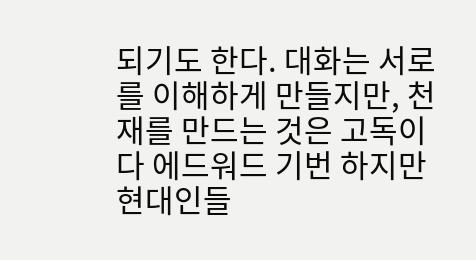되기도 한다. 대화는 서로를 이해하게 만들지만, 천재를 만드는 것은 고독이다 에드워드 기번 하지만 현대인들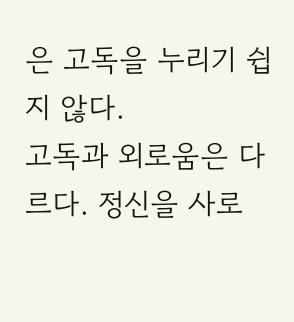은 고독을 누리기 쉽지 않다.
고독과 외로움은 다르다. 정신을 사로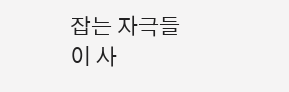잡는 자극들이 사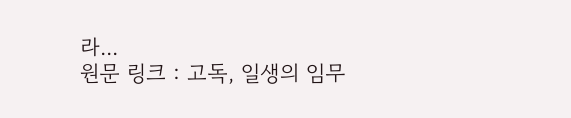라...
원문 링크 : 고독, 일생의 임무